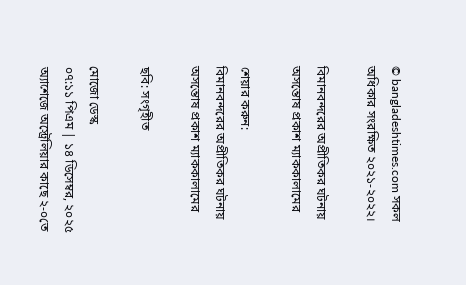© bangladeshtimes.com সকল অধিকার সংরক্ষিত ২০২১-২০২২।

বিমানবন্দরের অপ্রীতিকর ঘটনায় অসন্তোষ প্রকাশ ম্যাককালামের

শেয়ার করুন:
বিমানবন্দরের অপ্রীতিকর ঘটনায় অসন্তোষ প্রকাশ ম্যাককালামের

ছবি: সংগৃহীত

মোজো ডেস্ক
০৭:১১ পিএম | ১৪ ডিসেম্বর, ২০২৫
অ্যাশেজে অস্ট্রেলিয়ার কাছে ২-০তে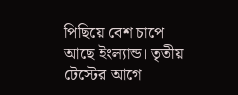পিছিয়ে বেশ চাপে আছে ইংল্যান্ড। তৃতীয় টেস্টের আগে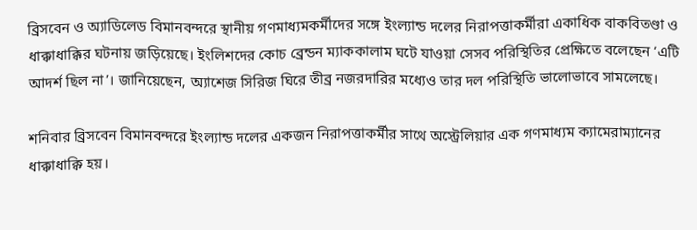ব্রিসবেন ও অ্যাডিলেড বিমানবন্দরে স্থানীয় গণমাধ্যমকর্মীদের সঙ্গে ইংল্যান্ড দলের নিরাপত্তাকর্মীরা একাধিক বাকবিতণ্ডা ও ধাক্কাধাক্কির ঘটনায় জড়িয়েছে। ইংলিশদের কোচ ব্রেন্ডন ম্যাককালাম ঘটে যাওয়া সেসব পরিস্থিতির প্রেক্ষিতে বলেছেন ‘এটি আদর্শ ছিল না’। জানিয়েছেন, অ্যাশেজ সিরিজ ঘিরে তীব্র নজরদারির মধ্যেও তার দল পরিস্থিতি ভালোভাবে সামলেছে।

শনিবার ব্রিসবেন বিমানবন্দরে ইংল্যান্ড দলের একজন নিরাপত্তাকর্মীর সাথে অস্ট্রেলিয়ার এক গণমাধ্যম ক্যামেরাম্যানের ধাক্কাধাক্কি হয়।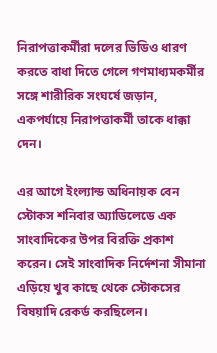নিরাপত্তাকর্মীরা দলের ভিডিও ধারণ করতে বাধা দিতে গেলে গণমাধ্যমকর্মীর সঙ্গে শারীরিক সংঘর্ষে জড়ান, একপর্যায়ে নিরাপত্তাকর্মী তাকে ধাক্কা দেন।

এর আগে ইংল্যান্ড অধিনায়ক বেন স্টোকস শনিবার অ্যাডিলেডে এক সাংবাদিকের উপর বিরক্তি প্রকাশ করেন। সেই সাংবাদিক নির্দেশনা সীমানা এড়িয়ে খুব কাছে থেকে স্টোকসের বিষয়াদি রেকর্ড করছিলেন।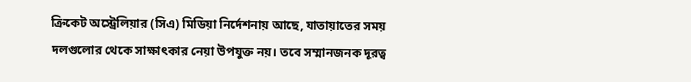ক্রিকেট অস্ট্রেলিয়ার (সিএ) মিডিয়া নির্দেশনায় আছে, যাতায়াতের সময় দলগুলোর থেকে সাক্ষাৎকার নেয়া উপযুক্ত নয়। তবে সম্মানজনক দূরত্ব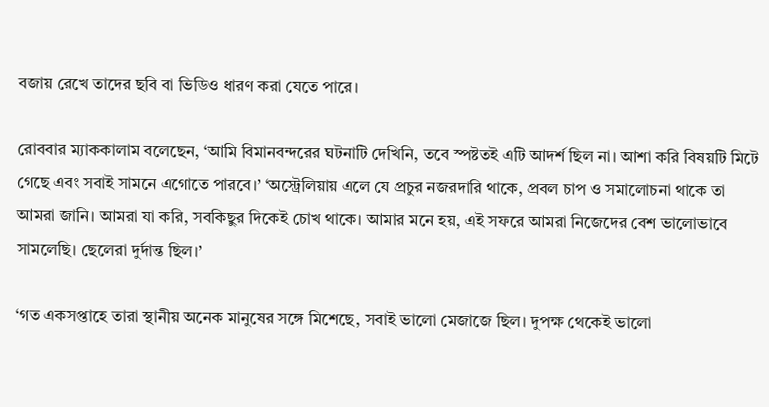বজায় রেখে তাদের ছবি বা ভিডিও ধারণ করা যেতে পারে।

রোববার ম্যাককালাম বলেছেন, ‘আমি বিমানবন্দরের ঘটনাটি দেখিনি, তবে স্পষ্টতই এটি আদর্শ ছিল না। আশা করি বিষয়টি মিটে গেছে এবং সবাই সামনে এগোতে পারবে।’ ‘অস্ট্রেলিয়ায় এলে যে প্রচুর নজরদারি থাকে, প্রবল চাপ ও সমালোচনা থাকে তা আমরা জানি। আমরা যা করি, সবকিছুর দিকেই চোখ থাকে। আমার মনে হয়, এই সফরে আমরা নিজেদের বেশ ভালোভাবে সামলেছি। ছেলেরা দুর্দান্ত ছিল।’

‘গত একসপ্তাহে তারা স্থানীয় অনেক মানুষের সঙ্গে মিশেছে, সবাই ভালো মেজাজে ছিল। দুপক্ষ থেকেই ভালো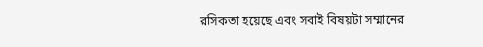রসিকতা হয়েছে এবং সবাই বিষয়টা সম্মানের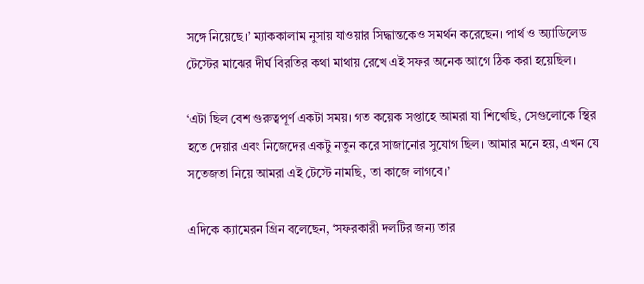সঙ্গে নিয়েছে।’ ম্যাককালাম নুসায় যাওয়ার সিদ্ধান্তকেও সমর্থন করেছেন। পার্থ ও অ্যাডিলেড টেস্টের মাঝের দীর্ঘ বিরতির কথা মাথায় রেখে এই সফর অনেক আগে ঠিক করা হয়েছিল।

‘এটা ছিল বেশ গুরুত্বপূর্ণ একটা সময়। গত কয়েক সপ্তাহে আমরা যা শিখেছি, সেগুলোকে স্থির হতে দেয়ার এবং নিজেদের একটু নতুন করে সাজানোর সুযোগ ছিল। আমার মনে হয়, এখন যে সতেজতা নিয়ে আমরা এই টেস্টে নামছি, তা কাজে লাগবে।’

এদিকে ক্যামেরন গ্রিন বলেছেন, ‘সফরকারী দলটির জন্য তার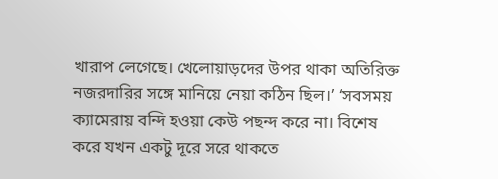খারাপ লেগেছে। খেলোয়াড়দের উপর থাকা অতিরিক্ত নজরদারির সঙ্গে মানিয়ে নেয়া কঠিন ছিল।’ ‘সবসময় ক্যামেরায় বন্দি হওয়া কেউ পছন্দ করে না। বিশেষ করে যখন একটু দূরে সরে থাকতে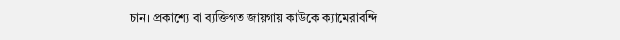চান। প্রকাশ্যে বা ব্যক্তিগত জায়গায় কাউকে ক্যামেরাবন্দি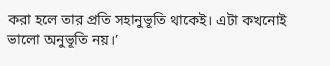করা হলে তার প্রতি সহানুভূতি থাকেই। এটা কখনোই ভালো অনুভূতি নয়।’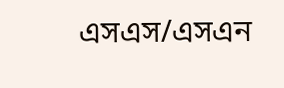এসএস/এসএন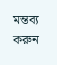মন্তব্য করুন